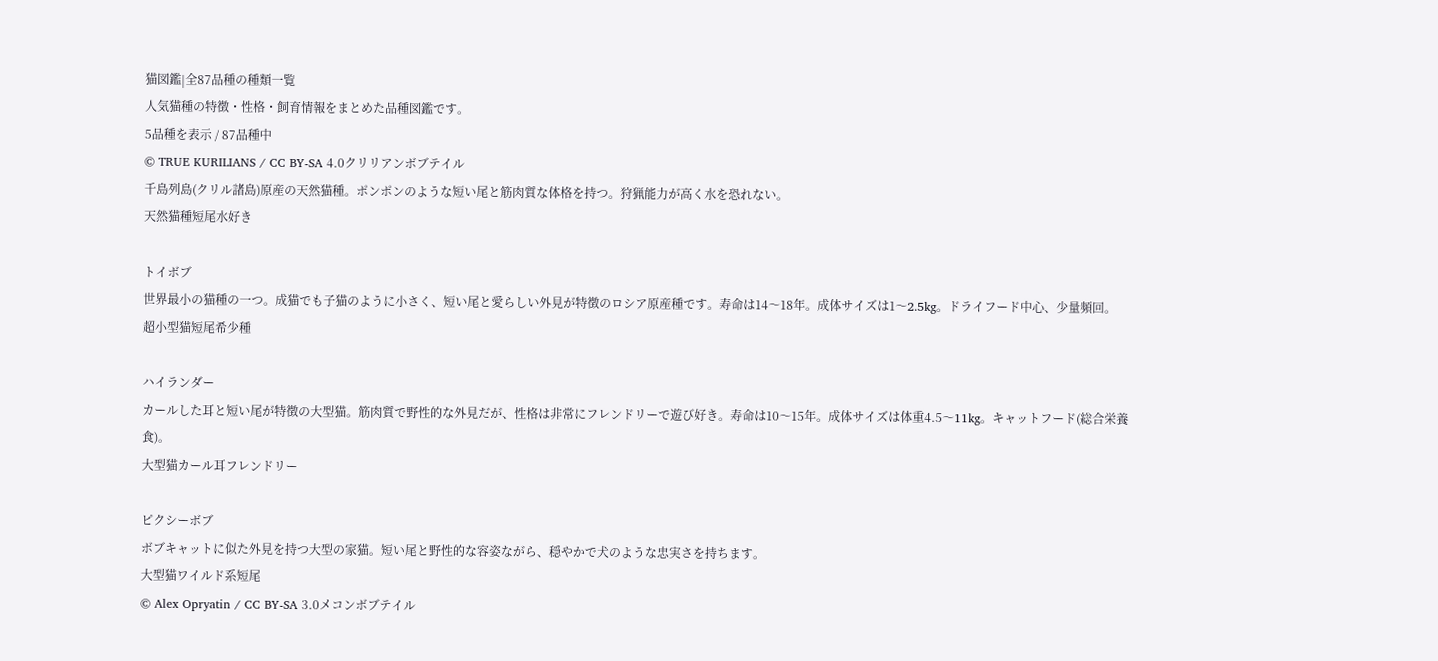猫図鑑|全87品種の種類一覧
人気猫種の特徴・性格・飼育情報をまとめた品種図鑑です。
5品種を表示 / 87品種中
© TRUE KURILIANS / CC BY-SA 4.0クリリアンボブテイル
千島列島(クリル諸島)原産の天然猫種。ポンポンのような短い尾と筋肉質な体格を持つ。狩猟能力が高く水を恐れない。
天然猫種短尾水好き

トイボブ
世界最小の猫種の一つ。成猫でも子猫のように小さく、短い尾と愛らしい外見が特徴のロシア原産種です。寿命は14〜18年。成体サイズは1〜2.5kg。ドライフード中心、少量頻回。
超小型猫短尾希少種

ハイランダー
カールした耳と短い尾が特徴の大型猫。筋肉質で野性的な外見だが、性格は非常にフレンドリーで遊び好き。寿命は10〜15年。成体サイズは体重4.5〜11kg。キャットフード(総合栄養食)。
大型猫カール耳フレンドリー

ピクシーボブ
ボブキャットに似た外見を持つ大型の家猫。短い尾と野性的な容姿ながら、穏やかで犬のような忠実さを持ちます。
大型猫ワイルド系短尾
© Alex Opryatin / CC BY-SA 3.0メコンボブテイル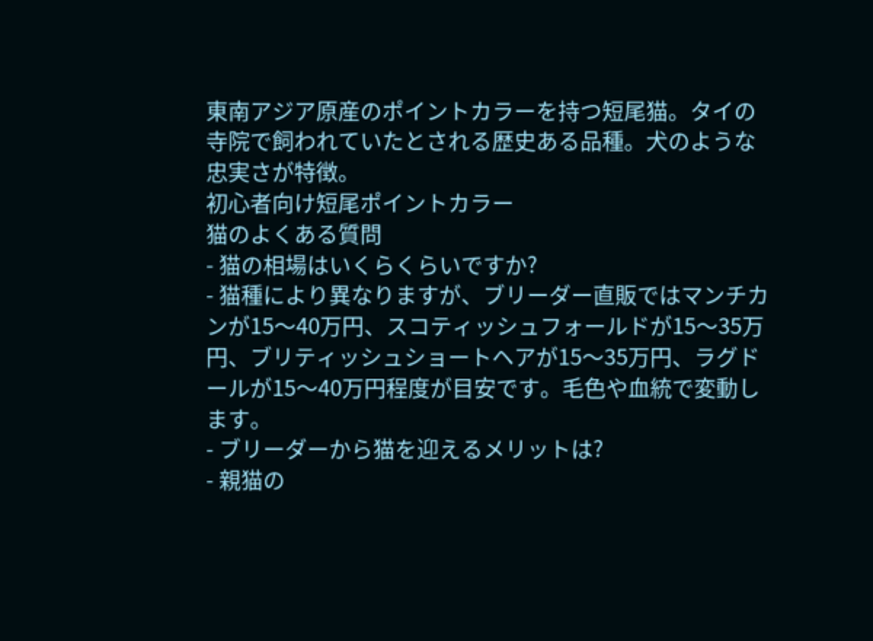東南アジア原産のポイントカラーを持つ短尾猫。タイの寺院で飼われていたとされる歴史ある品種。犬のような忠実さが特徴。
初心者向け短尾ポイントカラー
猫のよくある質問
- 猫の相場はいくらくらいですか?
- 猫種により異なりますが、ブリーダー直販ではマンチカンが15〜40万円、スコティッシュフォールドが15〜35万円、ブリティッシュショートヘアが15〜35万円、ラグドールが15〜40万円程度が目安です。毛色や血統で変動します。
- ブリーダーから猫を迎えるメリットは?
- 親猫の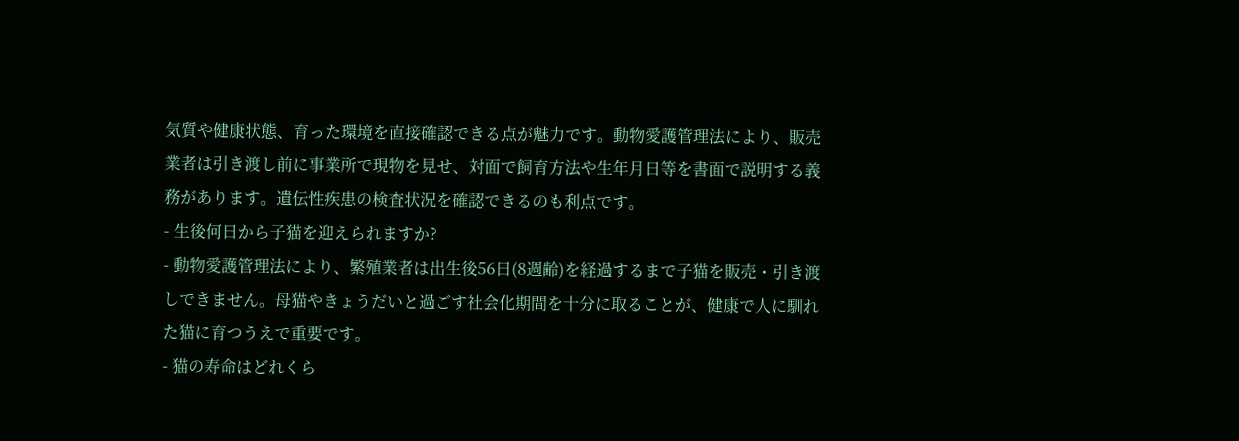気質や健康状態、育った環境を直接確認できる点が魅力です。動物愛護管理法により、販売業者は引き渡し前に事業所で現物を見せ、対面で飼育方法や生年月日等を書面で説明する義務があります。遺伝性疾患の検査状況を確認できるのも利点です。
- 生後何日から子猫を迎えられますか?
- 動物愛護管理法により、繁殖業者は出生後56日(8週齢)を経過するまで子猫を販売・引き渡しできません。母猫やきょうだいと過ごす社会化期間を十分に取ることが、健康で人に馴れた猫に育つうえで重要です。
- 猫の寿命はどれくら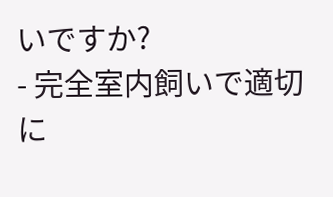いですか?
- 完全室内飼いで適切に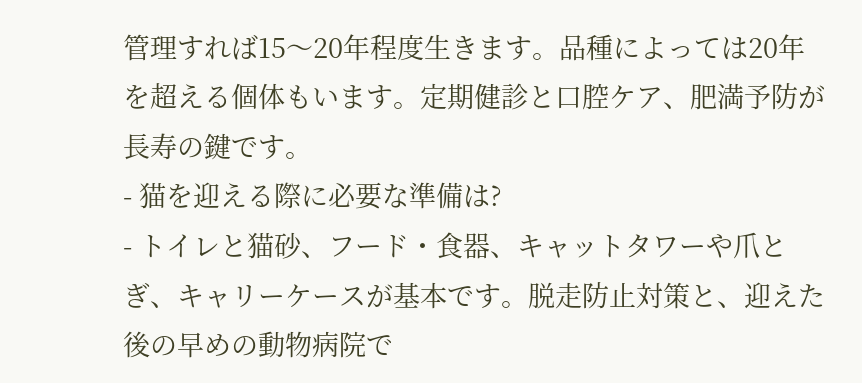管理すれば15〜20年程度生きます。品種によっては20年を超える個体もいます。定期健診と口腔ケア、肥満予防が長寿の鍵です。
- 猫を迎える際に必要な準備は?
- トイレと猫砂、フード・食器、キャットタワーや爪とぎ、キャリーケースが基本です。脱走防止対策と、迎えた後の早めの動物病院で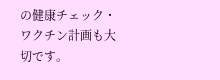の健康チェック・ワクチン計画も大切です。